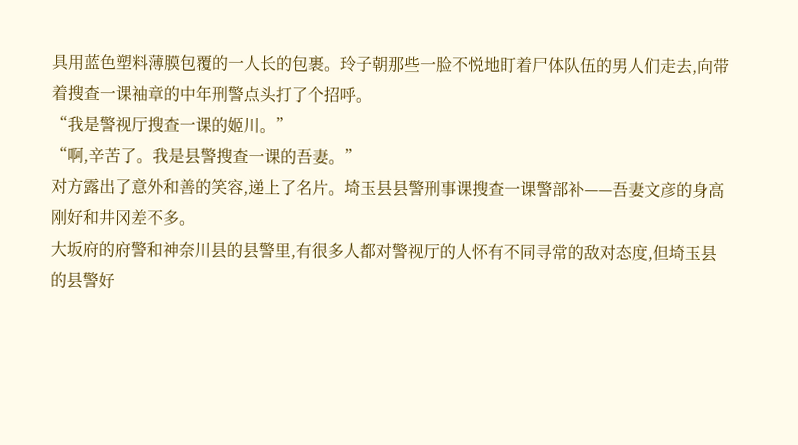具用蓝色塑料薄膜包覆的一人长的包裹。玲子朝那些一脸不悦地盯着尸体队伍的男人们走去,向带着搜查一课袖章的中年刑警点头打了个招呼。
“我是警视厅搜查一课的姬川。”
“啊,辛苦了。我是县警搜查一课的吾妻。”
对方露出了意外和善的笑容,递上了名片。埼玉县县警刑事课搜查一课警部补——吾妻文彦的身高刚好和井冈差不多。
大坂府的府警和神奈川县的县警里,有很多人都对警视厅的人怀有不同寻常的敌对态度,但埼玉县的县警好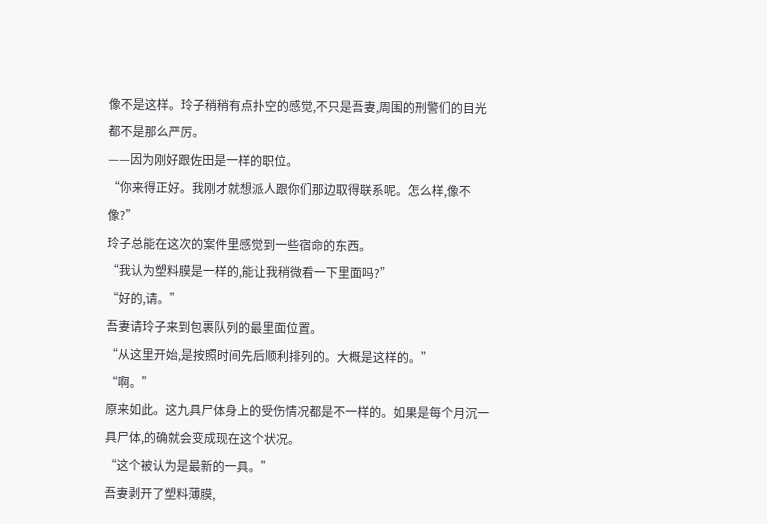像不是这样。玲子稍稍有点扑空的感觉,不只是吾妻,周围的刑警们的目光都不是那么严厉。
——因为刚好跟佐田是一样的职位。
“你来得正好。我刚才就想派人跟你们那边取得联系呢。怎么样,像不像?”
玲子总能在这次的案件里感觉到一些宿命的东西。
“我认为塑料膜是一样的,能让我稍微看一下里面吗?”
“好的,请。”
吾妻请玲子来到包裹队列的最里面位置。
“从这里开始,是按照时间先后顺利排列的。大概是这样的。”
“啊。”
原来如此。这九具尸体身上的受伤情况都是不一样的。如果是每个月沉一具尸体,的确就会变成现在这个状况。
“这个被认为是最新的一具。”
吾妻剥开了塑料薄膜,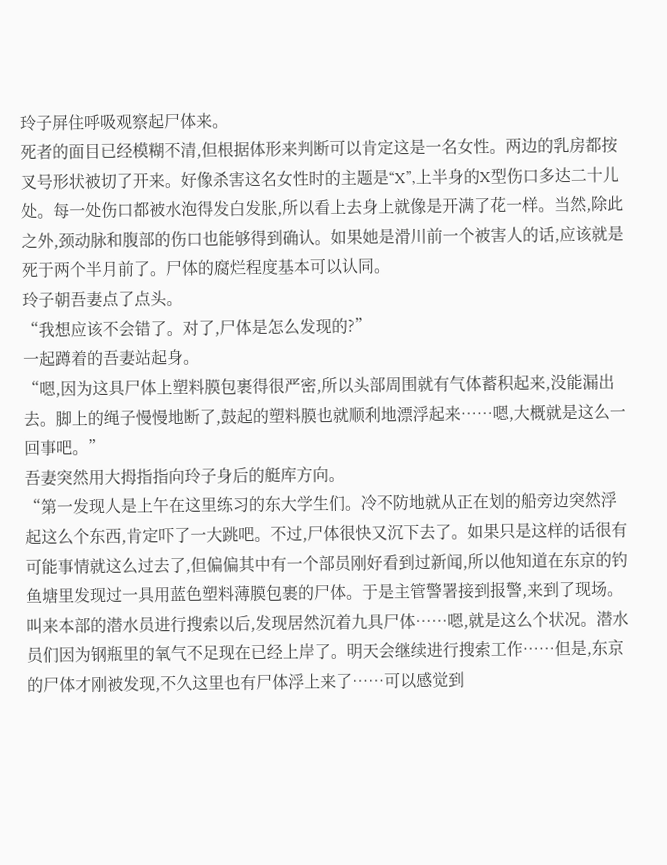玲子屏住呼吸观察起尸体来。
死者的面目已经模糊不清,但根据体形来判断可以肯定这是一名女性。两边的乳房都按叉号形状被切了开来。好像杀害这名女性时的主题是“X”,上半身的X型伤口多达二十儿处。每一处伤口都被水泡得发白发胀,所以看上去身上就像是开满了花一样。当然,除此之外,颈动脉和腹部的伤口也能够得到确认。如果她是滑川前一个被害人的话,应该就是死于两个半月前了。尸体的腐烂程度基本可以认同。
玲子朝吾妻点了点头。
“我想应该不会错了。对了,尸体是怎么发现的?”
一起蹲着的吾妻站起身。
“嗯,因为这具尸体上塑料膜包裹得很严密,所以头部周围就有气体蓄积起来,没能漏出去。脚上的绳子慢慢地断了,鼓起的塑料膜也就顺利地漂浮起来……嗯,大概就是这么一回事吧。”
吾妻突然用大拇指指向玲子身后的艇库方向。
“第一发现人是上午在这里练习的东大学生们。冷不防地就从正在划的船旁边突然浮起这么个东西,肯定吓了一大跳吧。不过,尸体很快又沉下去了。如果只是这样的话很有可能事情就这么过去了,但偏偏其中有一个部员刚好看到过新闻,所以他知道在东京的钓鱼塘里发现过一具用蓝色塑料薄膜包裹的尸体。于是主管警署接到报警,来到了现场。叫来本部的潜水员进行搜索以后,发现居然沉着九具尸体……嗯,就是这么个状况。潜水员们因为钢瓶里的氧气不足现在已经上岸了。明天会继续进行搜索工作……但是,东京的尸体才刚被发现,不久这里也有尸体浮上来了……可以感觉到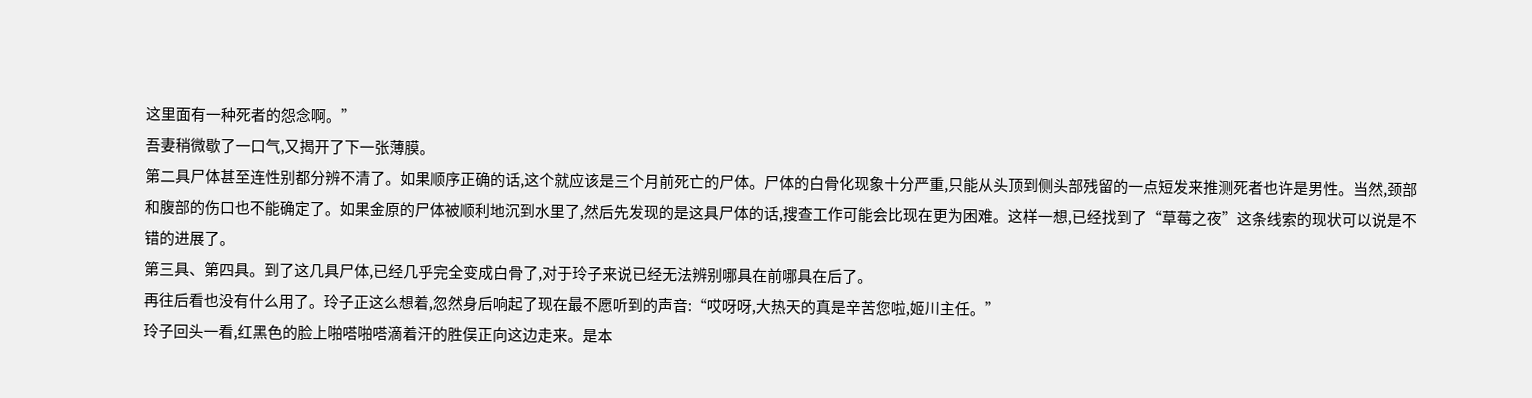这里面有一种死者的怨念啊。”
吾妻稍微歇了一口气,又揭开了下一张薄膜。
第二具尸体甚至连性别都分辨不清了。如果顺序正确的话,这个就应该是三个月前死亡的尸体。尸体的白骨化现象十分严重,只能从头顶到侧头部残留的一点短发来推测死者也许是男性。当然,颈部和腹部的伤口也不能确定了。如果金原的尸体被顺利地沉到水里了,然后先发现的是这具尸体的话,搜查工作可能会比现在更为困难。这样一想,已经找到了“草莓之夜”这条线索的现状可以说是不错的进展了。
第三具、第四具。到了这几具尸体,已经几乎完全变成白骨了,对于玲子来说已经无法辨别哪具在前哪具在后了。
再往后看也没有什么用了。玲子正这么想着,忽然身后响起了现在最不愿听到的声音:“哎呀呀,大热天的真是辛苦您啦,姬川主任。”
玲子回头一看,红黑色的脸上啪嗒啪嗒滴着汗的胜俣正向这边走来。是本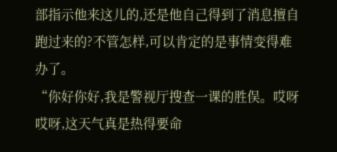部指示他来这儿的,还是他自己得到了消息擅自跑过来的?不管怎样,可以肯定的是事情变得难办了。
“你好你好,我是警视厅搜查一课的胜俣。哎呀哎呀,这天气真是热得要命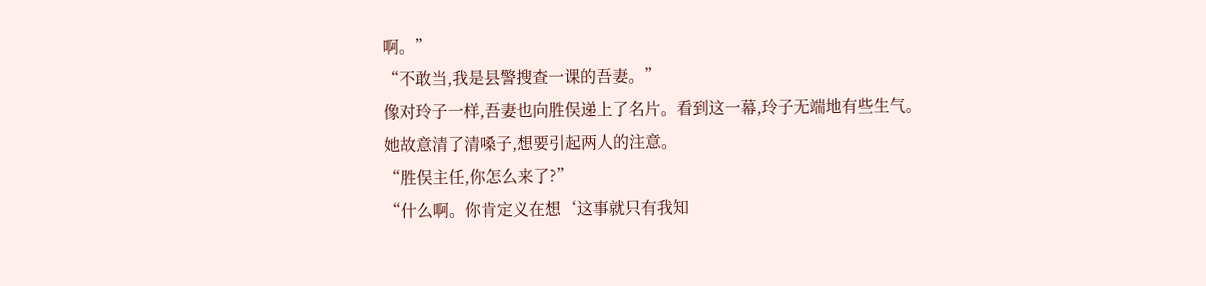啊。”
“不敢当,我是县警搜查一课的吾妻。”
像对玲子一样,吾妻也向胜俣递上了名片。看到这一幕,玲子无端地有些生气。
她故意清了清嗓子,想要引起两人的注意。
“胜俣主任,你怎么来了?”
“什么啊。你肯定义在想‘这事就只有我知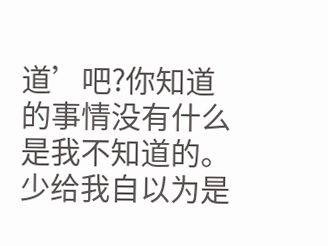道’吧?你知道的事情没有什么是我不知道的。少给我自以为是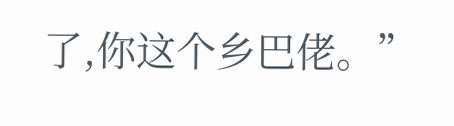了,你这个乡巴佬。”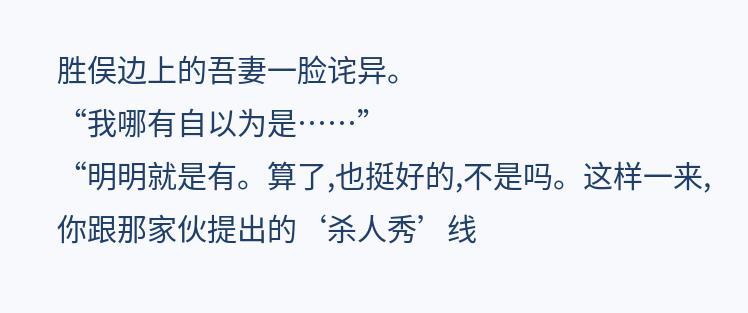胜俣边上的吾妻一脸诧异。
“我哪有自以为是……”
“明明就是有。算了,也挺好的,不是吗。这样一来,你跟那家伙提出的‘杀人秀’线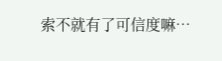索不就有了可信度嘛…